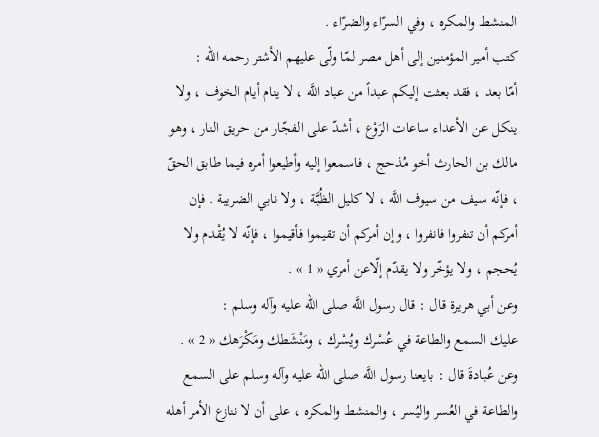المنشط والمكره ، وفي السرّاء والضرّاء .
كتب أمير المؤمنين إلى أهل مصر لمّا ولّى عليهم الأشتر رحمه الله :
أمّا بعد ، فقد بعثت إليكم عبداً من عباد اللَّه ، لا ينام أيام الخوف ، ولا ينكل عن الأعداء ساعات الرَوْع ، أشدّ على الفجّار من حريق النار ، وهو مالك بن الحارث أخو مُذحج ، فاسمعوا إليه وأطيعوا أمره فيما طابق الحقّ ، فإنّه سيف من سيوف اللَّه ، لا كليل الظُبَّة ، ولا نابي الضريبة . فإن أمركم أن تنفروا فانفروا ، وإن أمركم أن تقيموا فأقيموا ، فإنّه لا يُقْدم ولا يُحجم ، ولا يؤخّر ولا يقدّم إلّاعن أمري « 1 » .
وعن أبي هريرة قال : قال رسول اللَّه صلى الله عليه وآله وسلم :
عليك السمع والطاعة في عُسْرك ويُسْرك ، ومَنْشَطك ومَكْرَهك « 2 » .
وعن عُبادةَ قال : بايعنا رسول اللَّه صلى الله عليه وآله وسلم على السمع والطاعة في العُسر واليُسر ، والمنشط والمكره ، على أن لا ننازع الأمر أهله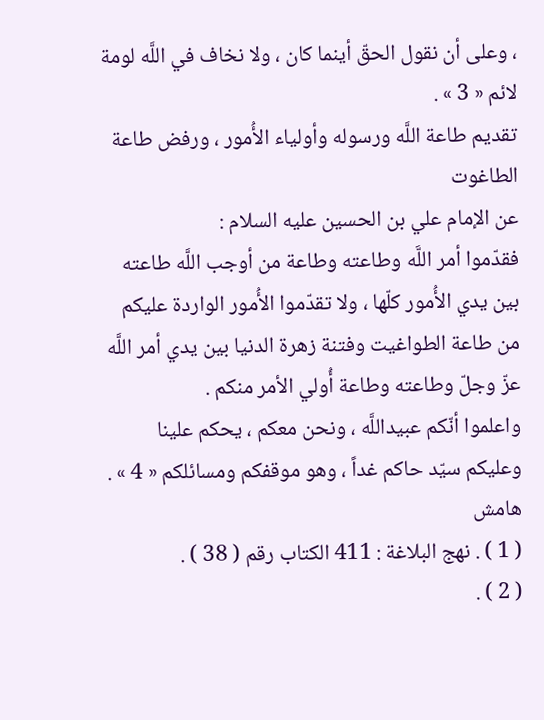، وعلى أن نقول الحقّ أينما كان ، ولا نخاف في اللَّه لومة لائم « 3 » .
تقديم طاعة اللَّه ورسوله وأولياء الأُمور ، ورفض طاعة الطاغوت
عن الإمام علي بن الحسين عليه السلام :
فقدّموا أمر اللَّه وطاعته وطاعة من أوجب اللَّه طاعته بين يدي الأُمور كلّها ، ولا تقدّموا الأُمور الواردة عليكم من طاعة الطواغيت وفتنة زهرة الدنيا بين يدي أمر اللَّه عزّ وجلّ وطاعته وطاعة أُولي الأمر منكم .
واعلموا أنّكم عبيداللَّه ، ونحن معكم ، يحكم علينا وعليكم سيّد حاكم غداً ، وهو موقفكم ومسائلكم « 4 » .
هامش
( 1 ) . نهج البلاغة : 411 الكتاب رقم ( 38 ) .
( 2 ) .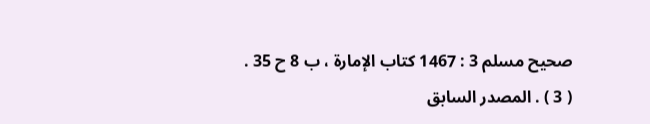صحيح مسلم 3 : 1467 كتاب الإمارة ، ب 8 ح 35 .
( 3 ) . المصدر السابق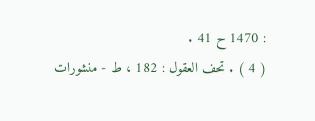: 1470 ح 41 .
( 4 ) . تحف العقول : 182 ، ط - منشورات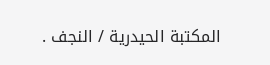المكتبة الحيدرية / النجف .